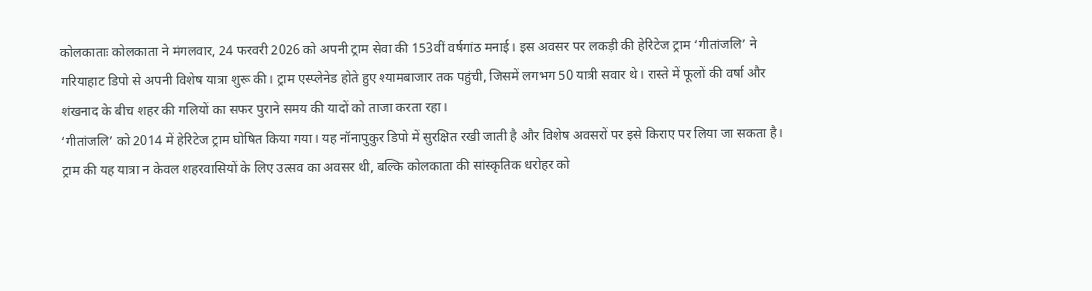कोलकाताः कोलकाता ने मंगलवार, 24 फरवरी 2026 को अपनी ट्राम सेवा की 153वीं वर्षगांठ मनाई। इस अवसर पर लकड़ी की हेरिटेज ट्राम ‘गीतांजलि’ ने गरियाहाट डिपो से अपनी विशेष यात्रा शुरू की। ट्राम एस्प्लेनेड होते हुए श्यामबाजार तक पहुंची, जिसमें लगभग 50 यात्री सवार थे। रास्ते में फूलों की वर्षा और शंखनाद के बीच शहर की गलियों का सफर पुराने समय की यादों को ताजा करता रहा।
‘गीतांजलि’ को 2014 में हेरिटेज ट्राम घोषित किया गया। यह नॉनापुकुर डिपो में सुरक्षित रखी जाती है और विशेष अवसरों पर इसे किराए पर लिया जा सकता है। ट्राम की यह यात्रा न केवल शहरवासियों के लिए उत्सव का अवसर थी, बल्कि कोलकाता की सांस्कृतिक धरोहर को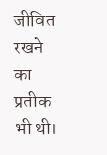जीवित रखने का प्रतीक भी थी।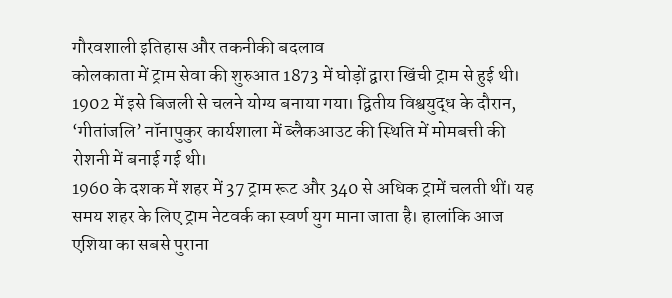गौरवशाली इतिहास और तकनीकी बदलाव
कोलकाता में ट्राम सेवा की शुरुआत 1873 में घोड़ों द्वारा खिंची ट्राम से हुई थी। 1902 में इसे बिजली से चलने योग्य बनाया गया। द्वितीय विश्वयुद्ध के दौरान, ‘गीतांजलि’ नॉनापुकुर कार्यशाला में ब्लैकआउट की स्थिति में मोमबत्ती की रोशनी में बनाई गई थी।
1960 के दशक में शहर में 37 ट्राम रूट और 340 से अधिक ट्रामें चलती थीं। यह समय शहर के लिए ट्राम नेटवर्क का स्वर्ण युग माना जाता है। हालांकि आज एशिया का सबसे पुराना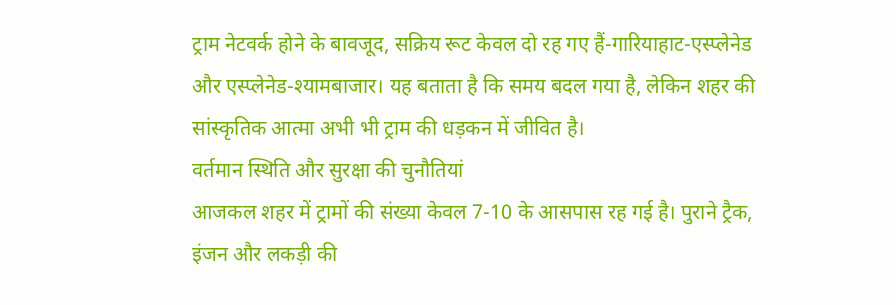ट्राम नेटवर्क होने के बावजूद, सक्रिय रूट केवल दो रह गए हैं-गारियाहाट-एस्प्लेनेड और एस्प्लेनेड-श्यामबाजार। यह बताता है कि समय बदल गया है, लेकिन शहर की सांस्कृतिक आत्मा अभी भी ट्राम की धड़कन में जीवित है।
वर्तमान स्थिति और सुरक्षा की चुनौतियां
आजकल शहर में ट्रामों की संख्या केवल 7-10 के आसपास रह गई है। पुराने ट्रैक, इंजन और लकड़ी की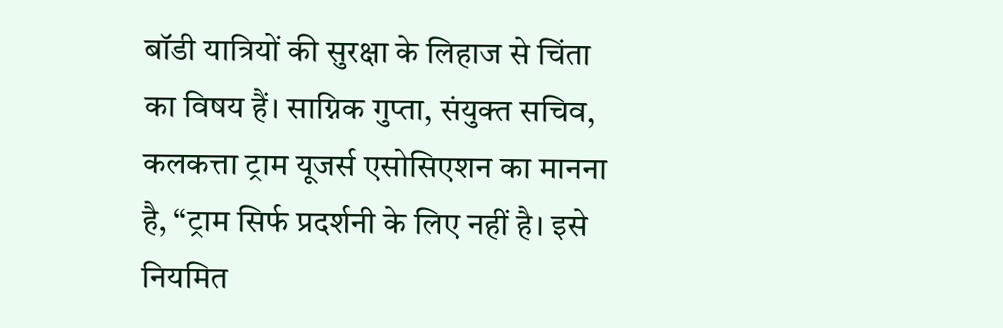बॉडी यात्रियों की सुरक्षा के लिहाज से चिंता का विषय हैं। साग्निक गुप्ता, संयुक्त सचिव, कलकत्ता ट्राम यूजर्स एसोसिएशन का मानना है, “ट्राम सिर्फ प्रदर्शनी के लिए नहीं है। इसे नियमित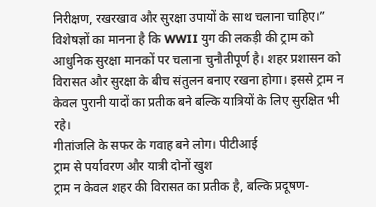निरीक्षण, रखरखाव और सुरक्षा उपायों के साथ चलाना चाहिए।”
विशेषज्ञों का मानना है कि WWII युग की लकड़ी की ट्राम को आधुनिक सुरक्षा मानकों पर चलाना चुनौतीपूर्ण है। शहर प्रशासन को विरासत और सुरक्षा के बीच संतुलन बनाए रखना होगा। इससे ट्राम न केवल पुरानी यादों का प्रतीक बने बल्कि यात्रियों के लिए सुरक्षित भी रहे।
गीतांजलि के सफर के गवाह बने लोग। पीटीआई
ट्राम से पर्यावरण और यात्री दोनों खुश
ट्राम न केवल शहर की विरासत का प्रतीक है, बल्कि प्रदूषण-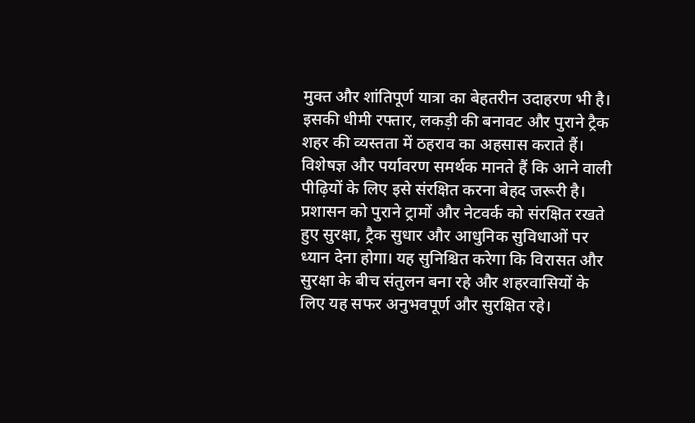मुक्त और शांतिपूर्ण यात्रा का बेहतरीन उदाहरण भी है। इसकी धीमी रफ्तार, लकड़ी की बनावट और पुराने ट्रैक शहर की व्यस्तता में ठहराव का अहसास कराते हैं।
विशेषज्ञ और पर्यावरण समर्थक मानते हैं कि आने वाली पीढ़ियों के लिए इसे संरक्षित करना बेहद जरूरी है। प्रशासन को पुराने ट्रामों और नेटवर्क को संरक्षित रखते हुए सुरक्षा, ट्रैक सुधार और आधुनिक सुविधाओं पर ध्यान देना होगा। यह सुनिश्चित करेगा कि विरासत और सुरक्षा के बीच संतुलन बना रहे और शहरवासियों के लिए यह सफर अनुभवपूर्ण और सुरक्षित रहे।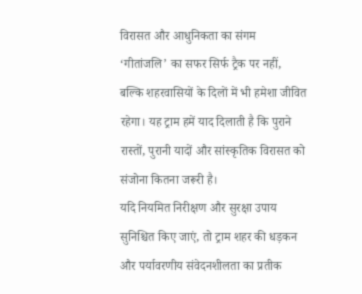विरासत और आधुनिकता का संगम
‘गीतांजलि’ का सफर सिर्फ ट्रैक पर नहीं, बल्कि शहरवासियों के दिलों में भी हमेशा जीवित रहेगा। यह ट्राम हमें याद दिलाती है कि पुराने रास्तों, पुरानी यादों और सांस्कृतिक विरासत को संजोना कितना जरूरी है।
यदि नियमित निरीक्षण और सुरक्षा उपाय सुनिश्चित किए जाएं, तो ट्राम शहर की धड़कन और पर्यावरणीय संवेदनशीलता का प्रतीक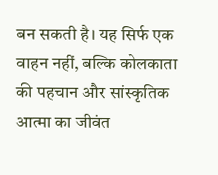बन सकती है। यह सिर्फ एक वाहन नहीं, बल्कि कोलकाता की पहचान और सांस्कृतिक आत्मा का जीवंत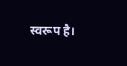स्वरूप है।